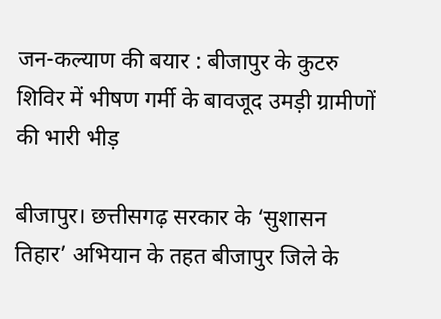जन-कल्याण की बयार : बीजापुर के कुटरु शिविर में भीषण गर्मी के बावजूद उमड़ी ग्रामीणों की भारी भीड़

बीजापुर। छत्तीसगढ़ सरकार के ‘सुशासन तिहार’ अभियान के तहत बीजापुर जिले के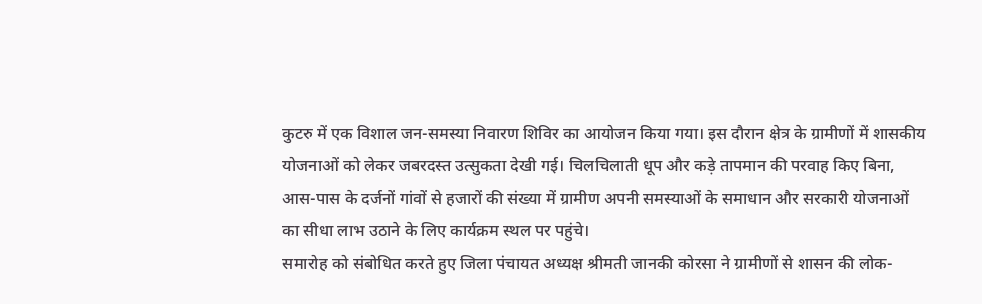कुटरु में एक विशाल जन-समस्या निवारण शिविर का आयोजन किया गया। इस दौरान क्षेत्र के ग्रामीणों में शासकीय योजनाओं को लेकर जबरदस्त उत्सुकता देखी गई। चिलचिलाती धूप और कड़े तापमान की परवाह किए बिना, आस-पास के दर्जनों गांवों से हजारों की संख्या में ग्रामीण अपनी समस्याओं के समाधान और सरकारी योजनाओं का सीधा लाभ उठाने के लिए कार्यक्रम स्थल पर पहुंचे।
समारोह को संबोधित करते हुए जिला पंचायत अध्यक्ष श्रीमती जानकी कोरसा ने ग्रामीणों से शासन की लोक-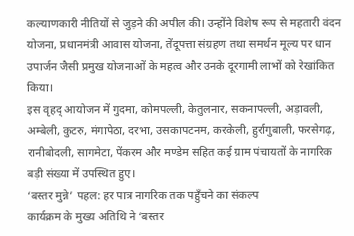कल्याणकारी नीतियों से जुड़ने की अपील की। उन्होंने विशेष रूप से महतारी वंदन योजना, प्रधानमंत्री आवास योजना, तेंदूपत्ता संग्रहण तथा समर्थन मूल्य पर धान उपार्जन जैसी प्रमुख योजनाओं के महत्व और उनके दूरगामी लाभों को रेखांकित किया।
इस वृहद् आयोजन में गुदमा, कोमपल्ली, केतुलनार, सकनापल्ली, अड़ावली, अम्बेली, कुटरु, मंगापेठा, दरभा, उसकापटनम, करकेली, हुर्रागुबाली, फरसेगढ़, रानीबोदली, सागमेटा, पेंकरम और मण्डेम सहित कई ग्राम पंचायतों के नागरिक बड़ी संख्या में उपस्थित हुए।
‘बस्तर मुन्ने’ पहल: हर पात्र नागरिक तक पहुँचने का संकल्प
कार्यक्रम के मुख्य अतिथि ने ‘बस्तर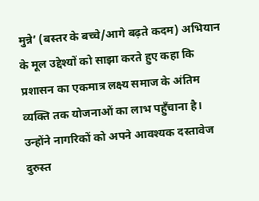मुन्ने’ (बस्तर के बच्चे/आगे बढ़ते कदम) अभियान के मूल उद्देश्यों को साझा करते हुए कहा कि प्रशासन का एकमात्र लक्ष्य समाज के अंतिम व्यक्ति तक योजनाओं का लाभ पहुँचाना है। उन्होंने नागरिकों को अपने आवश्यक दस्तावेज दुरुस्त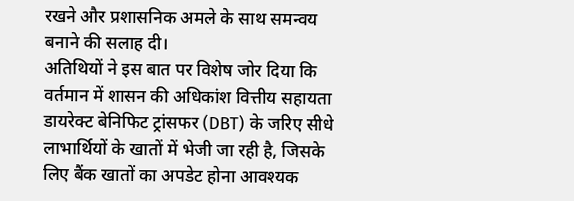रखने और प्रशासनिक अमले के साथ समन्वय बनाने की सलाह दी।
अतिथियों ने इस बात पर विशेष जोर दिया कि वर्तमान में शासन की अधिकांश वित्तीय सहायता डायरेक्ट बेनिफिट ट्रांसफर (DBT) के जरिए सीधे लाभार्थियों के खातों में भेजी जा रही है, जिसके लिए बैंक खातों का अपडेट होना आवश्यक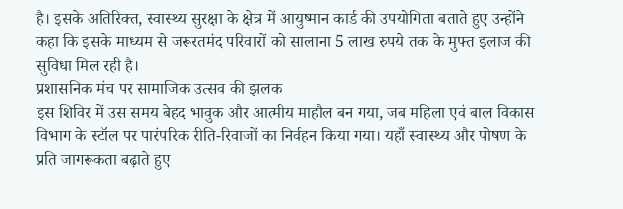है। इसके अतिरिक्त, स्वास्थ्य सुरक्षा के क्षेत्र में आयुष्मान कार्ड की उपयोगिता बताते हुए उन्होंने कहा कि इसके माध्यम से जरूरतमंद परिवारों को सालाना 5 लाख रुपये तक के मुफ्त इलाज की सुविधा मिल रही है।
प्रशासनिक मंच पर सामाजिक उत्सव की झलक
इस शिविर में उस समय बेहद भावुक और आत्मीय माहौल बन गया, जब महिला एवं बाल विकास विभाग के स्टॉल पर पारंपरिक रीति-रिवाजों का निर्वहन किया गया। यहाँ स्वास्थ्य और पोषण के प्रति जागरूकता बढ़ाते हुए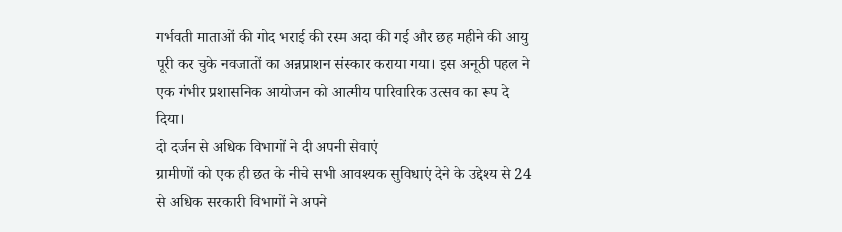गर्भवती माताओं की गोद भराई की रस्म अदा की गई और छह महीने की आयु पूरी कर चुके नवजातों का अन्नप्राशन संस्कार कराया गया। इस अनूठी पहल ने एक गंभीर प्रशासनिक आयोजन को आत्मीय पारिवारिक उत्सव का रूप दे दिया।
दो दर्जन से अधिक विभागों ने दी अपनी सेवाएं
ग्रामीणों को एक ही छत के नीचे सभी आवश्यक सुविधाएं देने के उद्देश्य से 24 से अधिक सरकारी विभागों ने अपने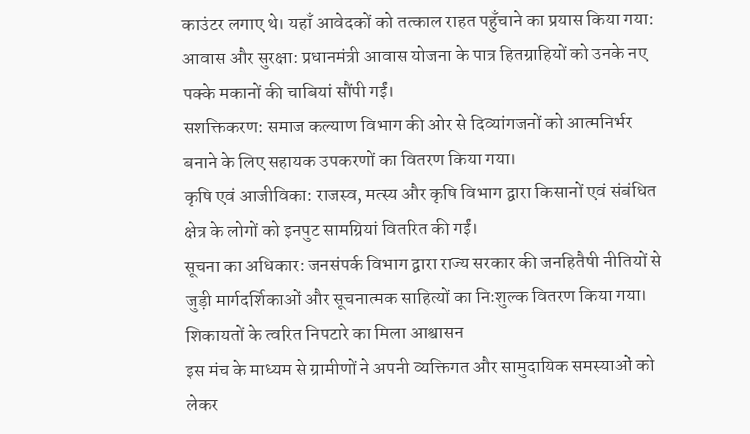काउंटर लगाए थे। यहाँ आवेदकों को तत्काल राहत पहुँचाने का प्रयास किया गया:
आवास और सुरक्षा: प्रधानमंत्री आवास योजना के पात्र हितग्राहियों को उनके नए पक्के मकानों की चाबियां सौंपी गईं।
सशक्तिकरण: समाज कल्याण विभाग की ओर से दिव्यांगजनों को आत्मनिर्भर बनाने के लिए सहायक उपकरणों का वितरण किया गया।
कृषि एवं आजीविका: राजस्व, मत्स्य और कृषि विभाग द्वारा किसानों एवं संबंधित क्षेत्र के लोगों को इनपुट सामग्रियां वितरित की गईं।
सूचना का अधिकार: जनसंपर्क विभाग द्वारा राज्य सरकार की जनहितैषी नीतियों से जुड़ी मार्गदर्शिकाओं और सूचनात्मक साहित्यों का निःशुल्क वितरण किया गया।
शिकायतों के त्वरित निपटारे का मिला आश्वासन
इस मंच के माध्यम से ग्रामीणों ने अपनी व्यक्तिगत और सामुदायिक समस्याओं को लेकर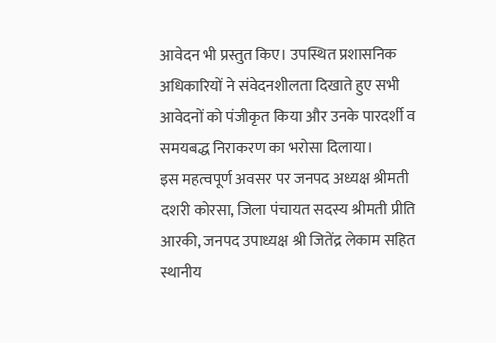आवेदन भी प्रस्तुत किए। उपस्थित प्रशासनिक अधिकारियों ने संवेदनशीलता दिखाते हुए सभी आवेदनों को पंजीकृत किया और उनके पारदर्शी व समयबद्ध निराकरण का भरोसा दिलाया।
इस महत्वपूर्ण अवसर पर जनपद अध्यक्ष श्रीमती दशरी कोरसा, जिला पंचायत सदस्य श्रीमती प्रीति आरकी, जनपद उपाध्यक्ष श्री जितेंद्र लेकाम सहित स्थानीय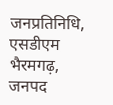जनप्रतिनिधि, एसडीएम भैरमगढ़, जनपद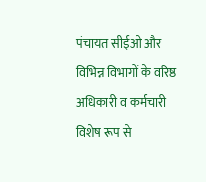पंचायत सीईओ और विभिन्न विभागों के वरिष्ठ अधिकारी व कर्मचारी विशेष रूप से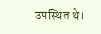उपस्थित थे।